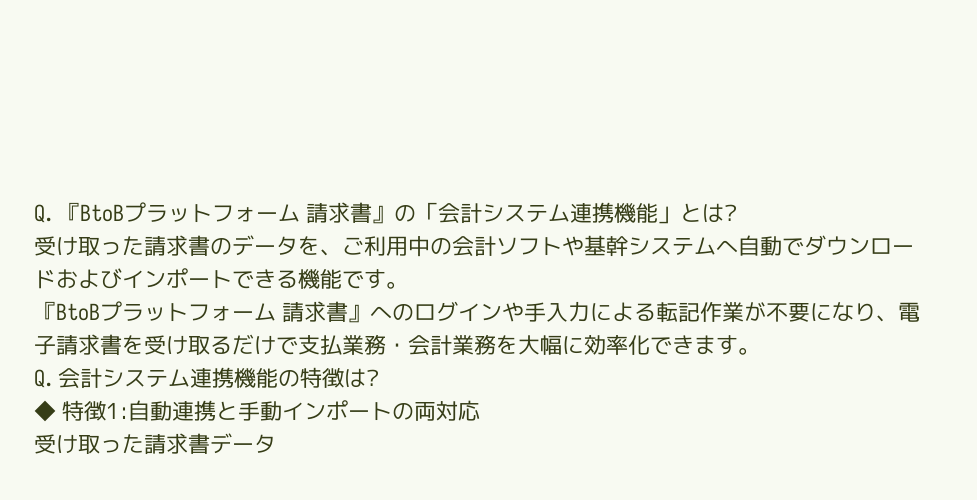Q. 『BtoBプラットフォーム 請求書』の「会計システム連携機能」とは?
受け取った請求書のデータを、ご利用中の会計ソフトや基幹システムへ自動でダウンロードおよびインポートできる機能です。
『BtoBプラットフォーム 請求書』へのログインや手入力による転記作業が不要になり、電子請求書を受け取るだけで支払業務・会計業務を大幅に効率化できます。
Q. 会計システム連携機能の特徴は?
◆ 特徴1:自動連携と手動インポートの両対応
受け取った請求書データ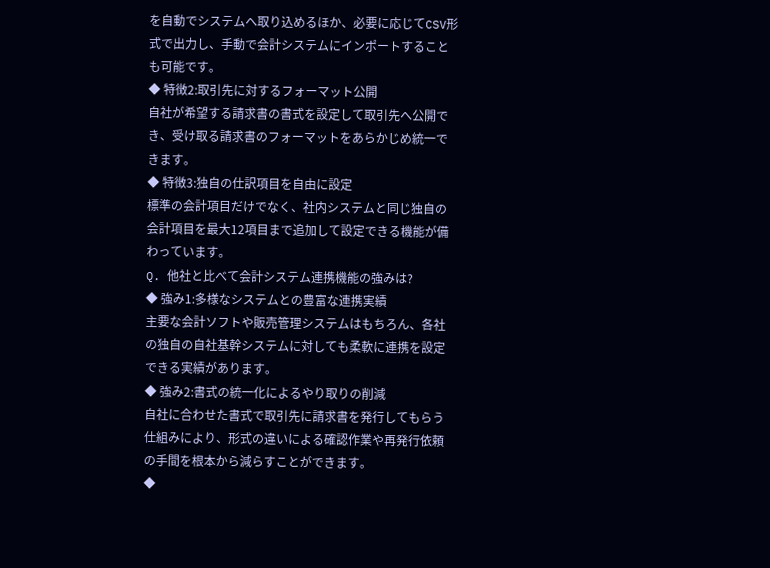を自動でシステムへ取り込めるほか、必要に応じてCSV形式で出力し、手動で会計システムにインポートすることも可能です。
◆ 特徴2:取引先に対するフォーマット公開
自社が希望する請求書の書式を設定して取引先へ公開でき、受け取る請求書のフォーマットをあらかじめ統一できます。
◆ 特徴3:独自の仕訳項目を自由に設定
標準の会計項目だけでなく、社内システムと同じ独自の会計項目を最大12項目まで追加して設定できる機能が備わっています。
Q. 他社と比べて会計システム連携機能の強みは?
◆ 強み1:多様なシステムとの豊富な連携実績
主要な会計ソフトや販売管理システムはもちろん、各社の独自の自社基幹システムに対しても柔軟に連携を設定できる実績があります。
◆ 強み2:書式の統一化によるやり取りの削減
自社に合わせた書式で取引先に請求書を発行してもらう仕組みにより、形式の違いによる確認作業や再発行依頼の手間を根本から減らすことができます。
◆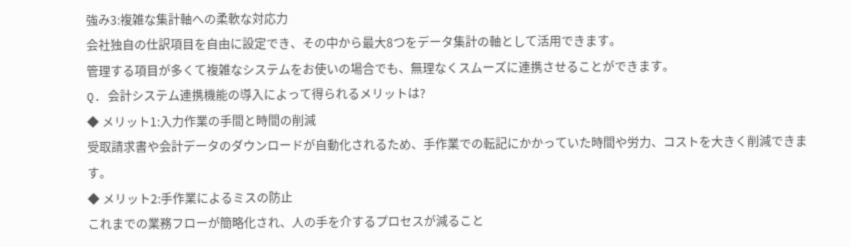強み3:複雑な集計軸への柔軟な対応力
会社独自の仕訳項目を自由に設定でき、その中から最大8つをデータ集計の軸として活用できます。
管理する項目が多くて複雑なシステムをお使いの場合でも、無理なくスムーズに連携させることができます。
Q. 会計システム連携機能の導入によって得られるメリットは?
◆ メリット1:入力作業の手間と時間の削減
受取請求書や会計データのダウンロードが自動化されるため、手作業での転記にかかっていた時間や労力、コストを大きく削減できます。
◆ メリット2:手作業によるミスの防止
これまでの業務フローが簡略化され、人の手を介するプロセスが減ること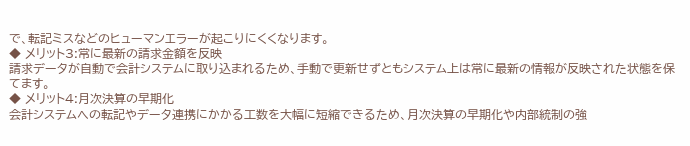で、転記ミスなどのヒューマンエラーが起こりにくくなります。
◆ メリット3:常に最新の請求金額を反映
請求データが自動で会計システムに取り込まれるため、手動で更新せずともシステム上は常に最新の情報が反映された状態を保てます。
◆ メリット4:月次決算の早期化
会計システムへの転記やデータ連携にかかる工数を大幅に短縮できるため、月次決算の早期化や内部統制の強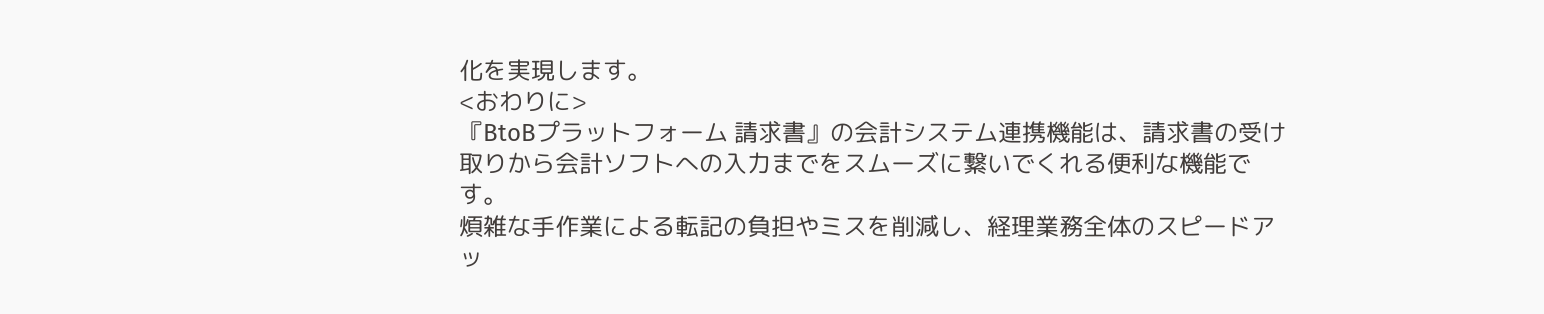化を実現します。
<おわりに>
『BtoBプラットフォーム 請求書』の会計システム連携機能は、請求書の受け取りから会計ソフトへの入力までをスムーズに繋いでくれる便利な機能です。
煩雑な手作業による転記の負担やミスを削減し、経理業務全体のスピードアッ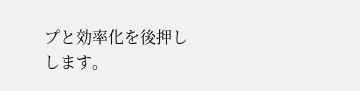プと効率化を後押しします。